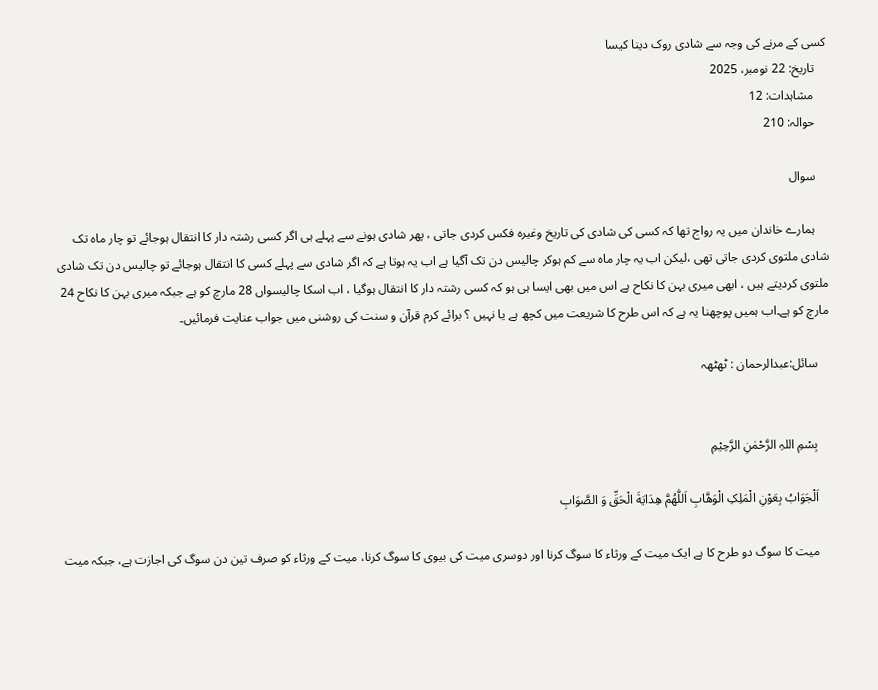کسی کے مرنے کی وجہ سے شادی روک دینا کیسا
    تاریخ: 22 نومبر، 2025
    مشاہدات: 12
    حوالہ: 210

    سوال

    ہمارے خاندان میں یہ رواج تھا کہ کسی کی شادی کی تاریخ وغیرہ فکس کردی جاتی ، پھر شادی ہونے سے پہلے ہی اگر کسی رشتہ دار کا انتقال ہوجائے تو چار ماہ تک شادی ملتوی کردی جاتی تھی ،لیکن اب یہ چار ماہ سے کم ہوکر چالیس دن تک آگیا ہے اب یہ ہوتا ہے کہ اگر شادی سے پہلے کسی کا انتقال ہوجائے تو چالیس دن تک شادی ملتوی کردیتے ہیں ، ابھی میری بہن کا نکاح ہے اس میں بھی ایسا ہی ہو کہ کسی رشتہ دار کا انتقال ہوگیا ، اب اسکا چالیسواں 28 مارچ کو ہے جبکہ میری بہن کا نکاح 24 مارچ کو ہے۔اب ہمیں پوچھنا یہ ہے کہ اس طرح کا شریعت میں کچھ ہے یا نہیں ؟ برائے کرم قرآن و سنت کی روشنی میں جواب عنایت فرمائیں۔

    سائل:عبدالرحمان : ٹھٹھہ


    بِسْمِ اللہِ الرَّحْمٰنِ الرَّحِيْمِ

    اَلْجَوَابُ بِعَوْنِ الْمَلِکِ الْوَھَّابِ اَللّٰھُمَّ ھِدَايَةَ الْحَقِّ وَ الصَّوَابِ

    میت کا سوگ دو طرح کا ہے ایک میت کے ورثاء کا سوگ کرنا اور دوسری میت کی بیوی کا سوگ کرنا، میت کے ورثاء کو صرف تین دن سوگ کی اجازت ہے، جبکہ میت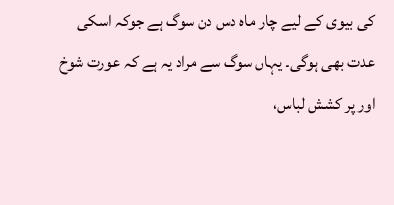کی بیوی کے لیے چار ماہ دس دن سوگ ہے جوکہ اسکی عدت بھی ہوگی۔ یہاں سوگ سے مراد یہ ہے کہ عورت شوخ اور پر کشش لباس،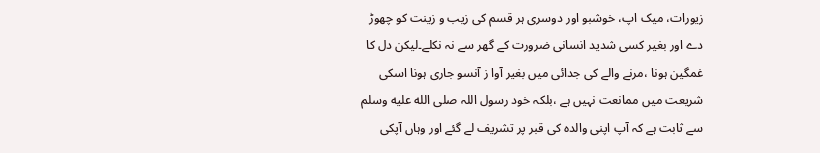زیورات، میک اپ، خوشبو اور دوسری ہر قسم کی زیب و زینت کو چھوڑ دے اور بغیر کسی شدید انسانی ضرورت کے گھر سے نہ نکلے۔لیکن دل کا غمگین ہونا ،مرنے والے کی جدائی میں بغیر آوا ز آنسو جاری ہونا اسکی شریعت میں ممانعت نہیں ہے ،بلکہ خود رسول اللہ صلى الله عليه وسلم سے ثابت ہے کہ آپ اپنی والدہ کی قبر پر تشریف لے گئے اور وہاں آپکی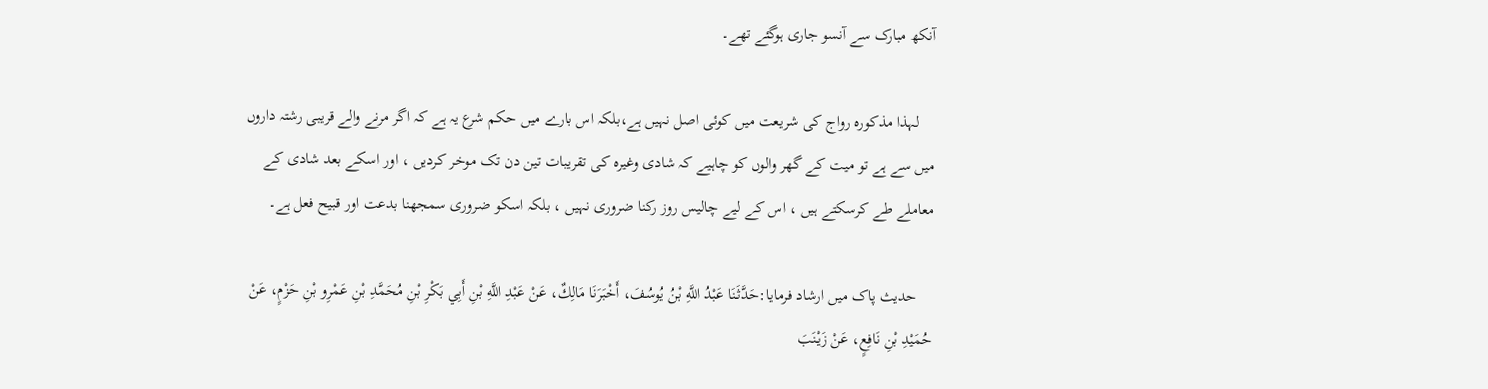آنکھ مبارک سے آنسو جاری ہوگئے تھے۔

    لہذا مذکورہ رواج کی شریعت میں کوئی اصل نہیں ہے،بلکہ اس بارے میں حکم شرع یہ ہے کہ اگر مرنے والے قریبی رشتہ داروں میں سے ہے تو میت کے گھر والوں کو چاہیے کہ شادی وغیرہ کی تقریبات تین دن تک موخر کردیں ، اور اسکے بعد شادی کے معاملے طے کرسکتے ہیں ، اس کے لیے چالیس روز رکنا ضروری نہیں ، بلکہ اسکو ضروری سمجھنا بدعت اور قبیح فعل ہے۔

    حدیث پاک میں ارشاد فرمایا:حَدَّثَنَا عَبْدُ اللَّهِ بْنُ يُوسُفَ، أَخْبَرَنَا مَالِكٌ، عَنْ عَبْدِ اللَّهِ بْنِ أَبِي بَكْرِ بْنِ مُحَمَّدِ بْنِ عَمْرِو بْنِ حَزْمٍ، عَنْ حُمَيْدِ بْنِ نَافِعٍ، عَنْ زَيْنَبَ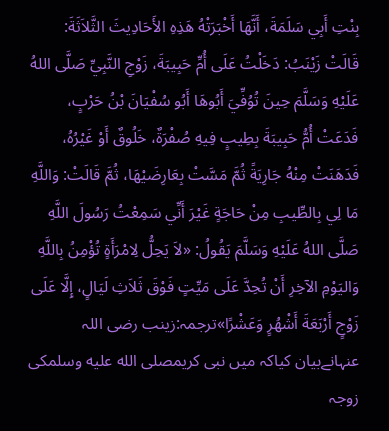بِنْتِ أَبِي سَلَمَةَ، أَنَّهَا أَخْبَرَتْهُ هَذِهِ الأَحَادِيثَ الثَّلاَثَةَ: قَالَتْ زَيْنَبُ: دَخَلْتُ عَلَى أُمِّ حَبِيبَةَ، زَوْجِ النَّبِيِّ صَلَّى اللهُ عَلَيْهِ وَسَلَّمَ حِينَ تُوُفِّيَ أَبُوهَا أَبُو سُفْيَانَ بْنُ حَرْبٍ، فَدَعَتْ أُمُّ حَبِيبَةَ بِطِيبٍ فِيهِ صُفْرَةٌ، خَلُوقٌ أَوْ غَيْرُهُ، فَدَهَنَتْ مِنْهُ جَارِيَةً ثُمَّ مَسَّتْ بِعَارِضَيْهَا، ثُمَّ قَالَتْ: وَاللَّهِ مَا لِي بِالطِّيبِ مِنْ حَاجَةٍ غَيْرَ أَنِّي سَمِعْتُ رَسُولَ اللَّهِ صَلَّى اللهُ عَلَيْهِ وَسَلَّمَ يَقُولُ: «لاَ يَحِلُّ لِامْرَأَةٍ تُؤْمِنُ بِاللَّهِ وَاليَوْمِ الآخِرِ أَنْ تُحِدَّ عَلَى مَيِّتٍ فَوْقَ ثَلاَثِ لَيَالٍ، إِلَّا عَلَى زَوْجٍ أَرْبَعَةَ أَشْهُرٍ وَعَشْرًا»ترجمہ:زینب رضی اللہ عنہانےبیان کیاکہ میں نبی کریمصلى الله عليه وسلمکی زوجہ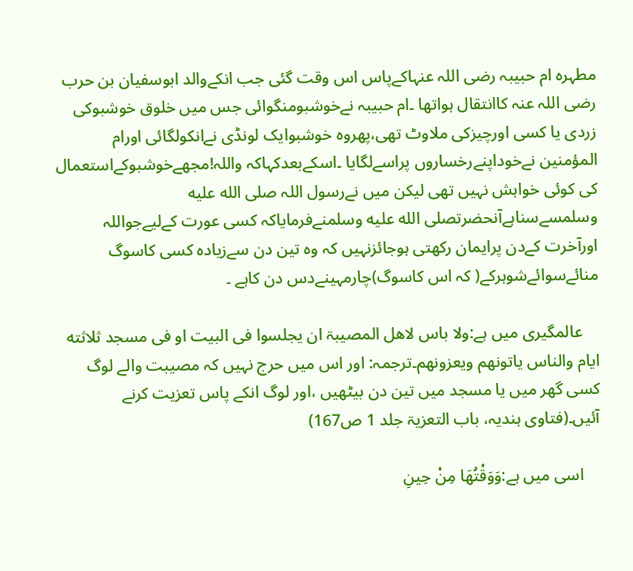مطہرہ ام حبیبہ رضی اللہ عنہاکےپاس اس وقت گئی جب انکےوالد ابوسفیان بن حرب رضی اللہ عنہ کاانتقال ہواتھا ۔ام حبیبہ نےخوشبومنگوائی جس میں خلوق خوشبوکی زردی یا کسی اورچیزکی ملاوٹ تھی،پھروہ خوشبوایک لونڈی نےانکولگائی اورام المؤمنین نےخوداپنےرخساروں پراسےلگایا ۔اسکےبعدکہاکہ واللہ!مجھےخوشبوکےاستعمال کی کوئی خواہش نہیں تھی لیکن میں نےرسول اللہ صلى الله عليه وسلمسےسناہےآنحضرتصلى الله عليه وسلمنےفرمایاکہ کسی عورت کےلیےجواللہ اورآخرت کےدن پرایمان رکھتی ہوجائزنہیں کہ وہ تین دن سےزیادہ کسی کاسوگ منائےسوائےشوہرکے( کہ اس کاسوگ)چارمہینےدس دن کاہے ۔

    عالمگیری میں ہے:ولا باس لاهل المصیبۃ ان یجلسوا فی البیت او فی مسجد ثلاثته ایام والناس یاتونهم ویعزونهم۔ترجمہ: اور اس میں حرج نہیں کہ مصیبت والے لوگ کسی گھر میں یا مسجد میں تین دن بیٹھیں ،اور لوگ انکے پاس تعزیت کرنے آئیں۔(فتاوی ہندیہ، باب التعزیۃ جلد 1 ص167)

    اسی میں ہے:وَوَقْتُهَا مِنْ حِينِ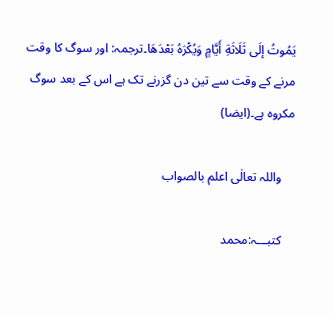يَمُوتُ إلَى ثَلَاثَةِ أَيَّامٍ وَيُكْرَهُ بَعْدَهَا۔ترجمہ: اور سوگ کا وقت مرنے کے وقت سے تین دن گزرنے تک ہے اس کے بعد سوگ مکروہ ہے۔(ایضا)

    واللہ تعالٰی اعلم بالصواب

    کتبـــہ:محمد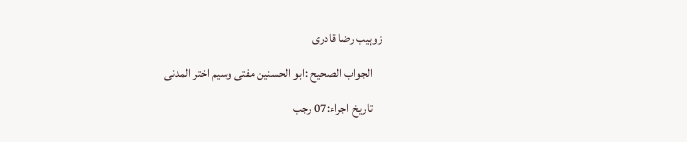زوہیب رضا قادری

    الجواب الصحیح :ابو الحسنین مفتی وسیم اختر المدنی

    تاریخ اجراء:07 رجب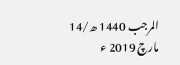المرجب 1440 ھ/14 مارچ 2019 ء